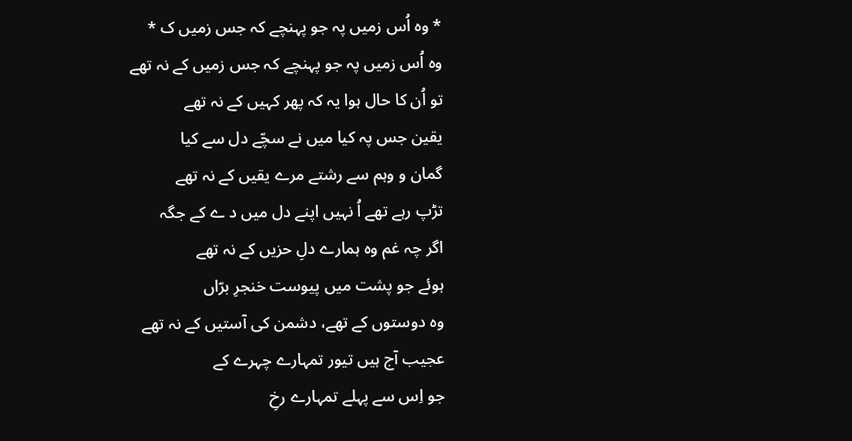* وہ اُس زمیں پہ جو پہنچے کہ جس زمیں ک *
وہ اُس زمیں پہ جو پہنچے کہ جس زمیں کے نہ تھے
تو اُن کا حال ہوا یہ کہ پھر کہیں کے نہ تھے
یقین جس پہ کیا میں نے سچّے دل سے کیا
گمان و وہم سے رشتے مرے یقیں کے نہ تھے
تڑپ رہے تھے اُ نہیں اپنے دل میں د ے کے جگہ
اگر چہ غم وہ ہمارے دلِ حزیں کے نہ تھے
ہوئے جو پشت میں پیوست خنجرِ برّاں
وہ دوستوں کے تھے، دشمن کی آستیں کے نہ تھے
عجیب آج ہیں تیور تمہارے چہرے کے
جو اِس سے پہلے تمہارے رخِ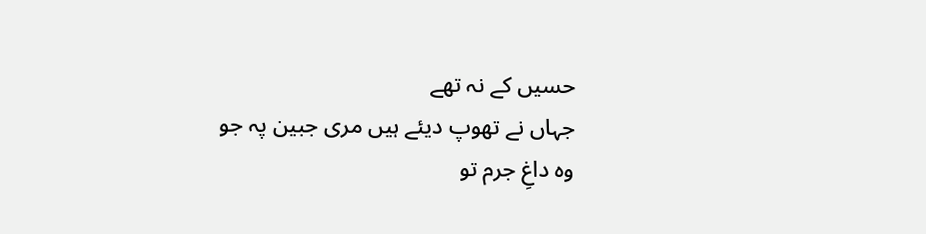حسیں کے نہ تھے
جہاں نے تھوپ دیئے ہیں مری جبین پہ جو
وہ داغِ جرم تو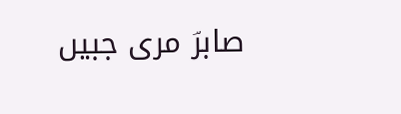صابرؔ مری جبیں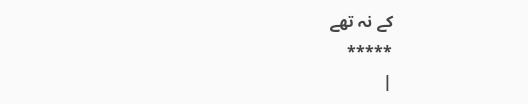کے نہ تھے
*****
|